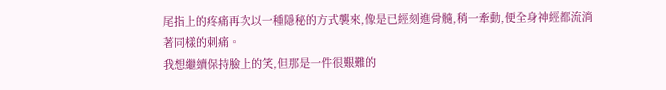尾指上的疼痛再次以一種隱秘的方式襲來,像是已經刻進骨髓,稍一牽動,便全身神經都流淌著同樣的刺痛。
我想繼續保持臉上的笑,但那是一件很艱難的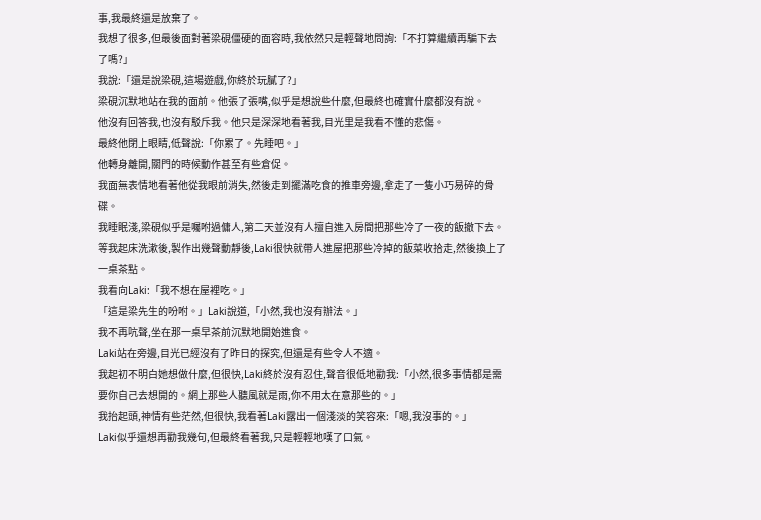事,我最終還是放棄了。
我想了很多,但最後面對著梁硯僵硬的面容時,我依然只是輕聲地問詢:「不打算繼續再騙下去了嗎?」
我說:「還是說梁硯,這場遊戲,你終於玩膩了?」
梁硯沉默地站在我的面前。他張了張嘴,似乎是想說些什麼,但最終也確實什麼都沒有說。
他沒有回答我,也沒有駁斥我。他只是深深地看著我,目光里是我看不懂的悲傷。
最終他閉上眼睛,低聲說:「你累了。先睡吧。」
他轉身離開,關門的時候動作甚至有些倉促。
我面無表情地看著他從我眼前消失,然後走到擺滿吃食的推車旁邊,拿走了一隻小巧易碎的骨碟。
我睡眠淺,梁硯似乎是囑咐過傭人,第二天並沒有人擅自進入房間把那些冷了一夜的飯撤下去。
等我起床洗漱後,製作出幾聲動靜後,Laki很快就帶人進屋把那些冷掉的飯菜收拾走,然後換上了一桌茶點。
我看向Laki:「我不想在屋裡吃。」
「這是梁先生的吩咐。」Laki說道,「小然,我也沒有辦法。」
我不再吭聲,坐在那一桌早茶前沉默地開始進食。
Laki站在旁邊,目光已經沒有了昨日的探究,但還是有些令人不適。
我起初不明白她想做什麼,但很快,Laki終於沒有忍住,聲音很低地勸我:「小然,很多事情都是需要你自己去想開的。網上那些人聽風就是雨,你不用太在意那些的。」
我抬起頭,神情有些茫然,但很快,我看著Laki露出一個淺淡的笑容來:「嗯,我沒事的。」
Laki似乎還想再勸我幾句,但最終看著我,只是輕輕地嘆了口氣。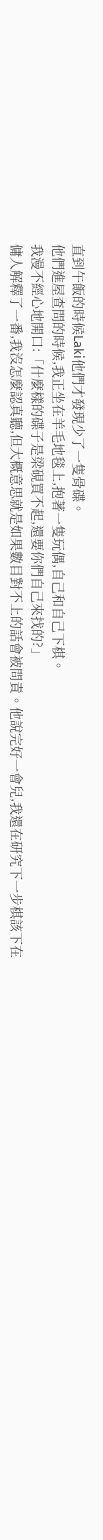直到午飯的時候Laki他們才發現少了一隻骨碟。
他們進屋查問的時候,我正坐在羊毛地毯上,抱著一隻玩偶,自己和自己下棋。
我漫不經心地開口:「什麼樣的碟子是梁硯買不起,還要你們自己來找的?」
傭人解釋了一番,我沒怎麼認真聽,但大概意思就是如果數目對不上的話會被問責。他說完好一會兒,我還在研究下一步棋該下在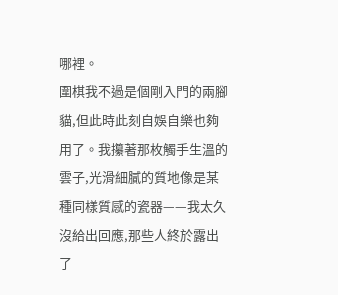哪裡。
圍棋我不過是個剛入門的兩腳貓,但此時此刻自娛自樂也夠用了。我攥著那枚觸手生溫的雲子,光滑細膩的質地像是某種同樣質感的瓷器——我太久沒給出回應,那些人終於露出了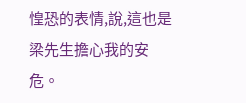惶恐的表情,說,這也是梁先生擔心我的安危。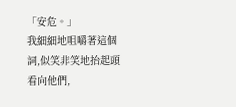「安危。」
我細細地咀嚼著這個詞,似笑非笑地抬起頭看向他們,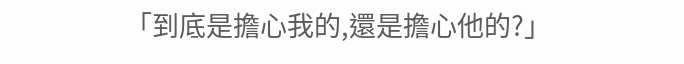「到底是擔心我的,還是擔心他的?」